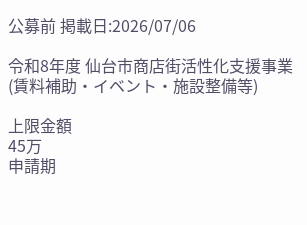公募前 掲載日:2026/07/06

令和8年度 仙台市商店街活性化支援事業(賃料補助・イベント・施設整備等)

上限金額
45万
申請期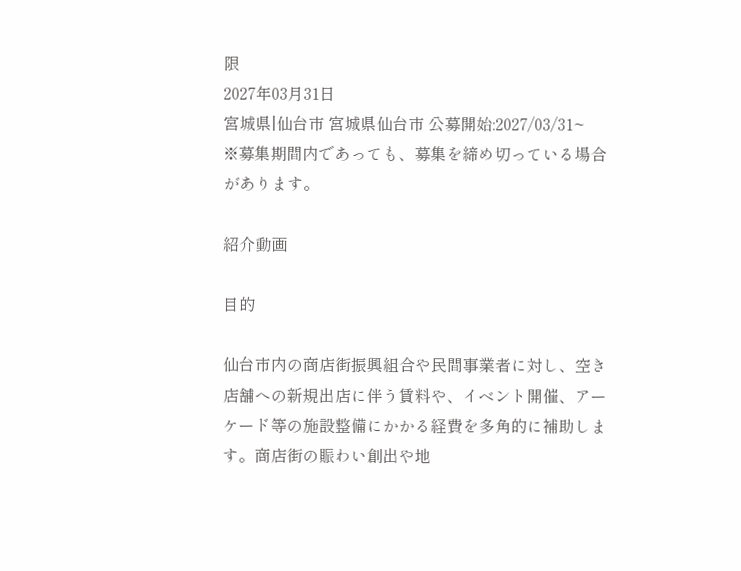限
2027年03月31日
宮城県|仙台市 宮城県仙台市 公募開始:2027/03/31~
※募集期間内であっても、募集を締め切っている場合があります。

紹介動画

目的

仙台市内の商店街振興組合や民間事業者に対し、空き店舗への新規出店に伴う賃料や、イベント開催、アーケード等の施設整備にかかる経費を多角的に補助します。商店街の賑わい創出や地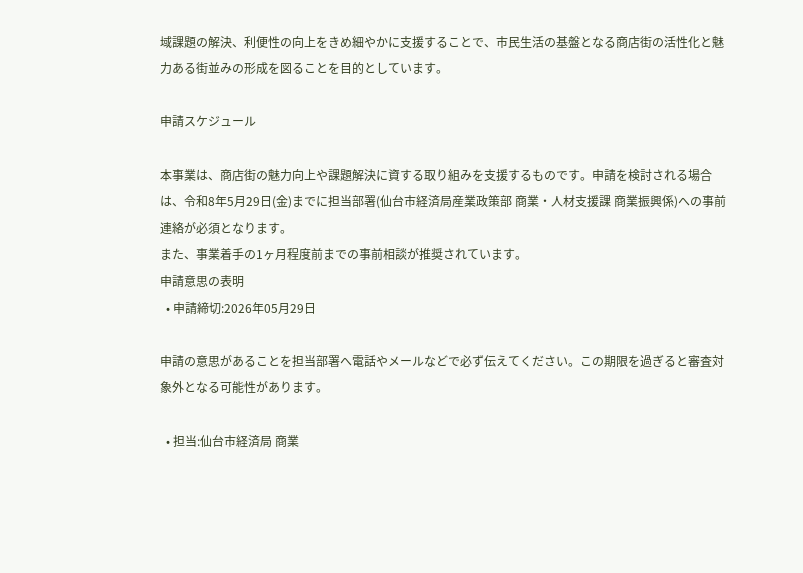域課題の解決、利便性の向上をきめ細やかに支援することで、市民生活の基盤となる商店街の活性化と魅力ある街並みの形成を図ることを目的としています。

申請スケジュール

本事業は、商店街の魅力向上や課題解決に資する取り組みを支援するものです。申請を検討される場合は、令和8年5月29日(金)までに担当部署(仙台市経済局産業政策部 商業・人材支援課 商業振興係)への事前連絡が必須となります。
また、事業着手の1ヶ月程度前までの事前相談が推奨されています。
申請意思の表明
  • 申請締切:2026年05月29日

申請の意思があることを担当部署へ電話やメールなどで必ず伝えてください。この期限を過ぎると審査対象外となる可能性があります。

  • 担当:仙台市経済局 商業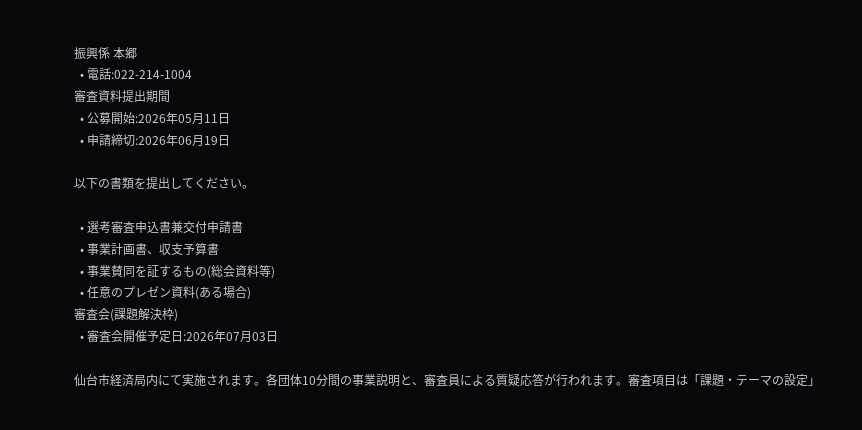振興係 本郷
  • 電話:022-214-1004
審査資料提出期間
  • 公募開始:2026年05月11日
  • 申請締切:2026年06月19日

以下の書類を提出してください。

  • 選考審査申込書兼交付申請書
  • 事業計画書、収支予算書
  • 事業賛同を証するもの(総会資料等)
  • 任意のプレゼン資料(ある場合)
審査会(課題解決枠)
  • 審査会開催予定日:2026年07月03日

仙台市経済局内にて実施されます。各団体10分間の事業説明と、審査員による質疑応答が行われます。審査項目は「課題・テーマの設定」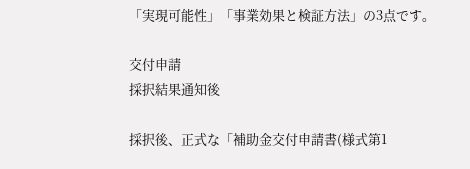「実現可能性」「事業効果と検証方法」の3点です。

交付申請
採択結果通知後

採択後、正式な「補助金交付申請書(様式第1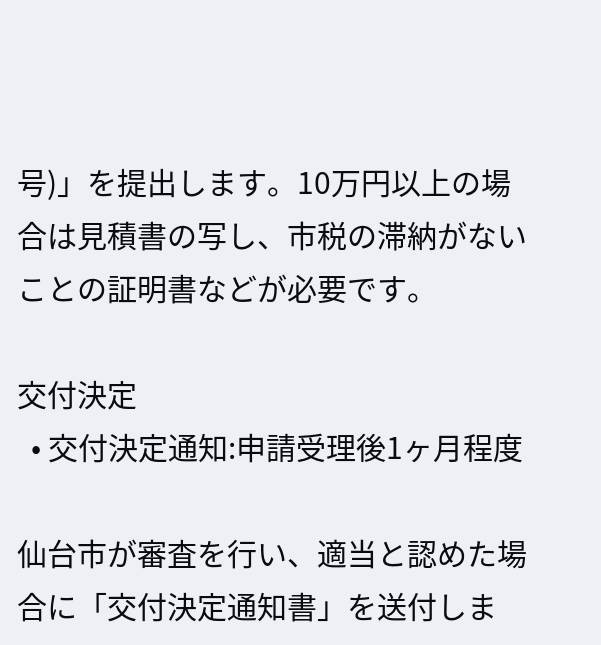号)」を提出します。10万円以上の場合は見積書の写し、市税の滞納がないことの証明書などが必要です。

交付決定
  • 交付決定通知:申請受理後1ヶ月程度

仙台市が審査を行い、適当と認めた場合に「交付決定通知書」を送付しま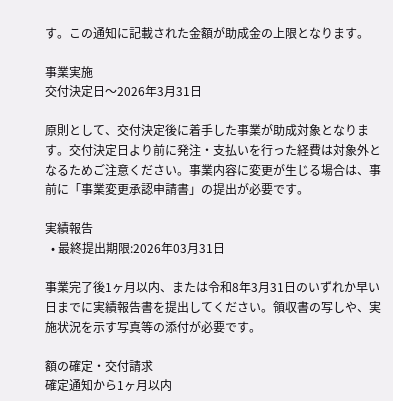す。この通知に記載された金額が助成金の上限となります。

事業実施
交付決定日〜2026年3月31日

原則として、交付決定後に着手した事業が助成対象となります。交付決定日より前に発注・支払いを行った経費は対象外となるためご注意ください。事業内容に変更が生じる場合は、事前に「事業変更承認申請書」の提出が必要です。

実績報告
  • 最終提出期限:2026年03月31日

事業完了後1ヶ月以内、または令和8年3月31日のいずれか早い日までに実績報告書を提出してください。領収書の写しや、実施状況を示す写真等の添付が必要です。

額の確定・交付請求
確定通知から1ヶ月以内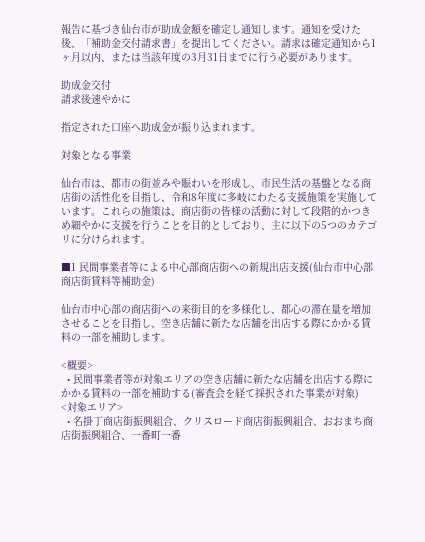報告に基づき仙台市が助成金額を確定し通知します。通知を受けた後、「補助金交付請求書」を提出してください。請求は確定通知から1ヶ月以内、または当該年度の3月31日までに行う必要があります。

助成金交付
請求後速やかに

指定された口座へ助成金が振り込まれます。

対象となる事業

仙台市は、都市の街並みや賑わいを形成し、市民生活の基盤となる商店街の活性化を目指し、令和8年度に多岐にわたる支援施策を実施しています。これらの施策は、商店街の皆様の活動に対して段階的かつきめ細やかに支援を行うことを目的としており、主に以下の5つのカテゴリに分けられます。

■1 民間事業者等による中心部商店街への新規出店支援(仙台市中心部商店街賃料等補助金)

仙台市中心部の商店街への来街目的を多様化し、都心の滞在量を増加させることを目指し、空き店舗に新たな店舗を出店する際にかかる賃料の一部を補助します。

<概要>
  • 民間事業者等が対象エリアの空き店舗に新たな店舗を出店する際にかかる賃料の一部を補助する(審査会を経て採択された事業が対象)
<対象エリア>
  • 名掛丁商店街振興組合、クリスロード商店街振興組合、おおまち商店街振興組合、一番町一番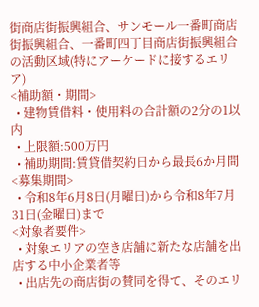街商店街振興組合、サンモール一番町商店街振興組合、一番町四丁目商店街振興組合の活動区域(特にアーケードに接するエリア)
<補助額・期間>
  • 建物賃借料・使用料の合計額の2分の1以内
  • 上限額:500万円
  • 補助期間:賃貸借契約日から最長6か月間
<募集期間>
  • 令和8年6月8日(月曜日)から令和8年7月31日(金曜日)まで
<対象者要件>
  • 対象エリアの空き店舗に新たな店舗を出店する中小企業者等
  • 出店先の商店街の賛同を得て、そのエリ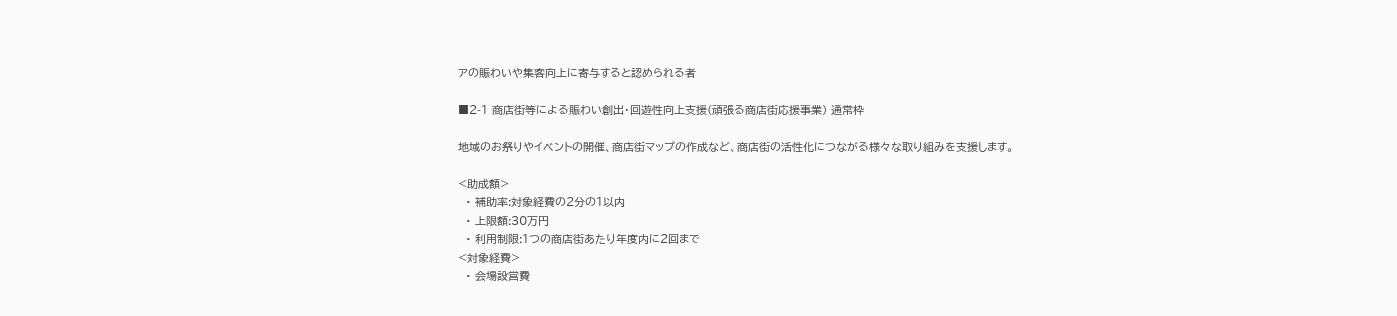アの賑わいや集客向上に寄与すると認められる者

■2-1 商店街等による賑わい創出・回遊性向上支援(頑張る商店街応援事業) 通常枠

地域のお祭りやイベントの開催、商店街マップの作成など、商店街の活性化につながる様々な取り組みを支援します。

<助成額>
  • 補助率:対象経費の2分の1以内
  • 上限額:30万円
  • 利用制限:1つの商店街あたり年度内に2回まで
<対象経費>
  • 会場設営費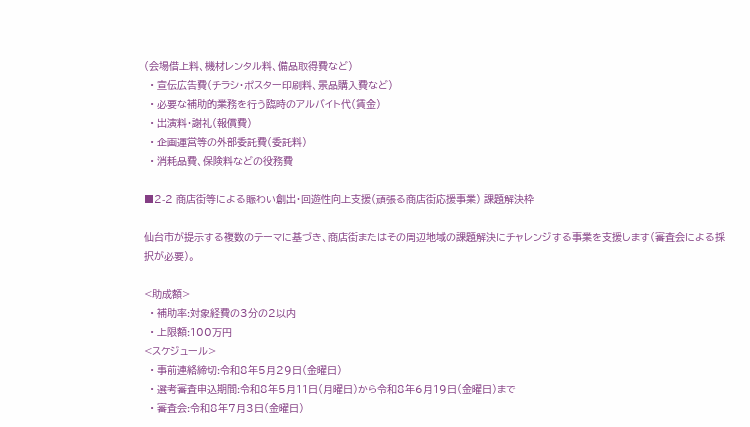(会場借上料、機材レンタル料、備品取得費など)
  • 宣伝広告費(チラシ・ポスター印刷料、景品購入費など)
  • 必要な補助的業務を行う臨時のアルバイト代(賃金)
  • 出演料・謝礼(報償費)
  • 企画運営等の外部委託費(委託料)
  • 消耗品費、保険料などの役務費

■2-2 商店街等による賑わい創出・回遊性向上支援(頑張る商店街応援事業) 課題解決枠

仙台市が提示する複数のテーマに基づき、商店街またはその周辺地域の課題解決にチャレンジする事業を支援します(審査会による採択が必要)。

<助成額>
  • 補助率:対象経費の3分の2以内
  • 上限額:100万円
<スケジュール>
  • 事前連絡締切:令和8年5月29日(金曜日)
  • 選考審査申込期間:令和8年5月11日(月曜日)から令和8年6月19日(金曜日)まで
  • 審査会:令和8年7月3日(金曜日)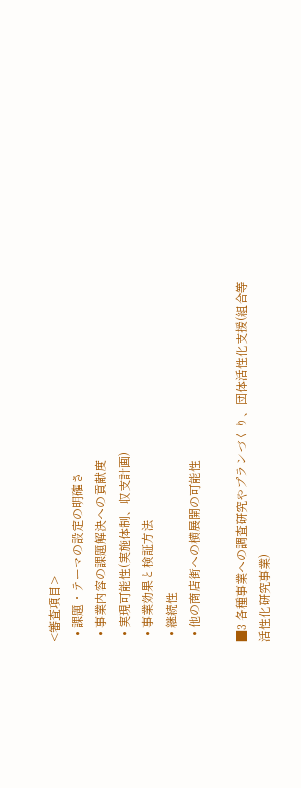<審査項目>
  • 課題・テーマの設定の明確さ
  • 事業内容の課題解決への貢献度
  • 実現可能性(実施体制、収支計画)
  • 事業効果と検証方法
  • 継続性
  • 他の商店街への横展開の可能性

■3 各種事業への調査研究やプランづくり、団体活性化支援(組合等活性化研究事業)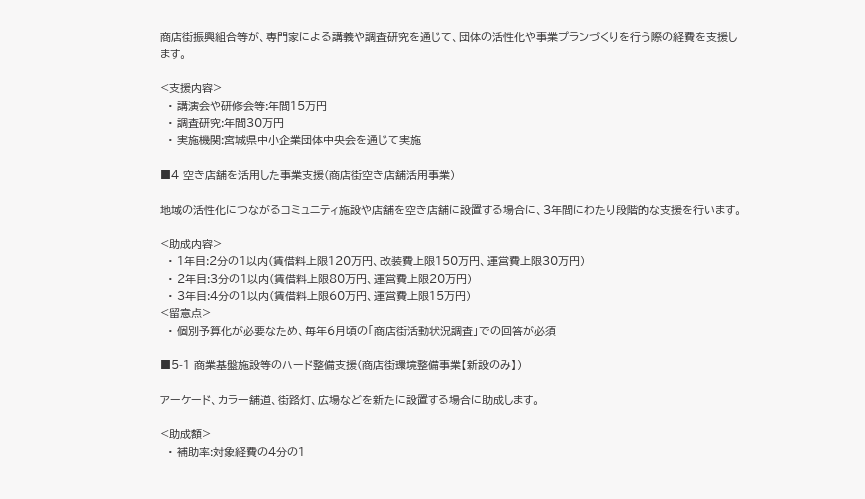商店街振興組合等が、専門家による講義や調査研究を通じて、団体の活性化や事業プランづくりを行う際の経費を支援します。

<支援内容>
  • 講演会や研修会等:年間15万円
  • 調査研究:年間30万円
  • 実施機関:宮城県中小企業団体中央会を通じて実施

■4 空き店舗を活用した事業支援(商店街空き店舗活用事業)

地域の活性化につながるコミュニティ施設や店舗を空き店舗に設置する場合に、3年間にわたり段階的な支援を行います。

<助成内容>
  • 1年目:2分の1以内(賃借料上限120万円、改装費上限150万円、運営費上限30万円)
  • 2年目:3分の1以内(賃借料上限80万円、運営費上限20万円)
  • 3年目:4分の1以内(賃借料上限60万円、運営費上限15万円)
<留意点>
  • 個別予算化が必要なため、毎年6月頃の「商店街活動状況調査」での回答が必須

■5-1 商業基盤施設等のハード整備支援(商店街環境整備事業【新設のみ】)

アーケード、カラー舗道、街路灯、広場などを新たに設置する場合に助成します。

<助成額>
  • 補助率:対象経費の4分の1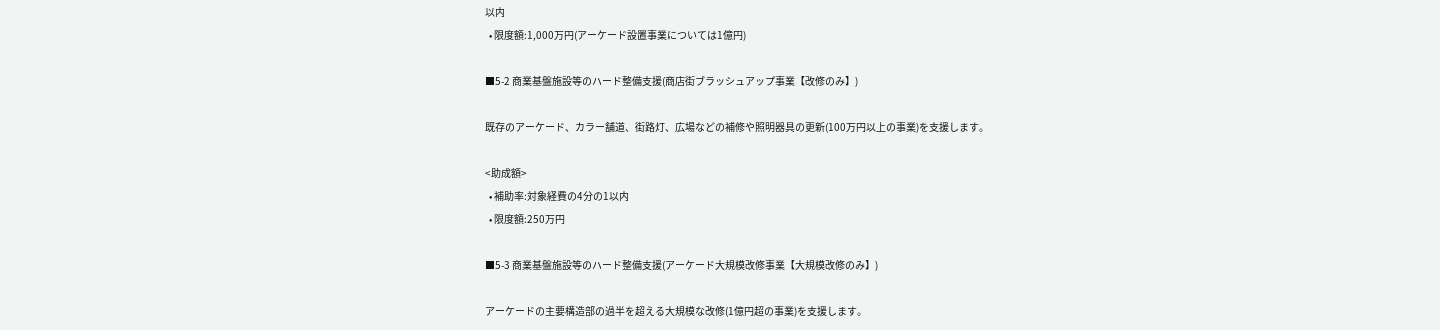以内
  • 限度額:1,000万円(アーケード設置事業については1億円)

■5-2 商業基盤施設等のハード整備支援(商店街ブラッシュアップ事業【改修のみ】)

既存のアーケード、カラー舗道、街路灯、広場などの補修や照明器具の更新(100万円以上の事業)を支援します。

<助成額>
  • 補助率:対象経費の4分の1以内
  • 限度額:250万円

■5-3 商業基盤施設等のハード整備支援(アーケード大規模改修事業【大規模改修のみ】)

アーケードの主要構造部の過半を超える大規模な改修(1億円超の事業)を支援します。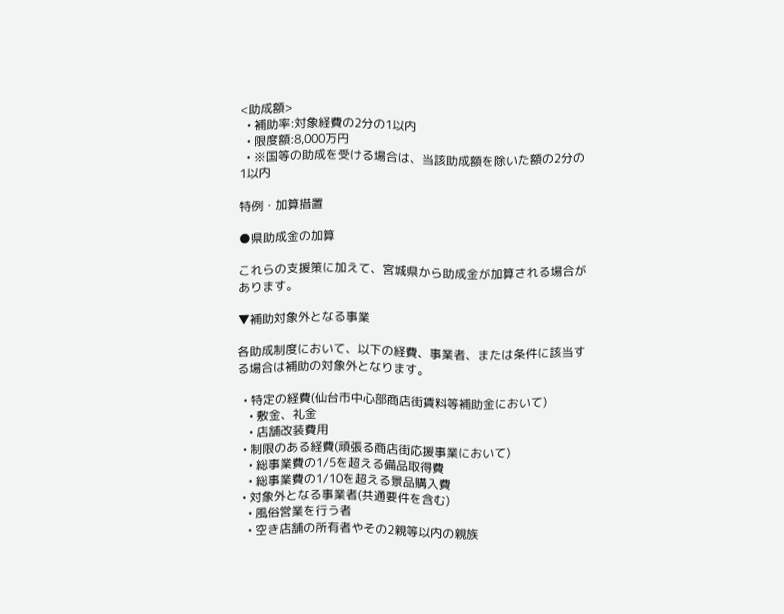<助成額>
  • 補助率:対象経費の2分の1以内
  • 限度額:8,000万円
  • ※国等の助成を受ける場合は、当該助成額を除いた額の2分の1以内

特例・加算措置

●県助成金の加算

これらの支援策に加えて、宮城県から助成金が加算される場合があります。

▼補助対象外となる事業

各助成制度において、以下の経費、事業者、または条件に該当する場合は補助の対象外となります。

  • 特定の経費(仙台市中心部商店街賃料等補助金において)
    • 敷金、礼金
    • 店舗改装費用
  • 制限のある経費(頑張る商店街応援事業において)
    • 総事業費の1/5を超える備品取得費
    • 総事業費の1/10を超える景品購入費
  • 対象外となる事業者(共通要件を含む)
    • 風俗営業を行う者
    • 空き店舗の所有者やその2親等以内の親族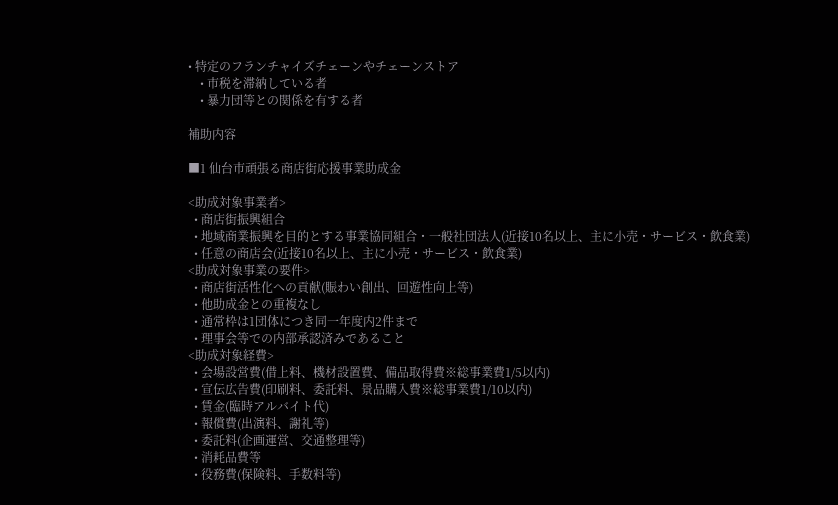• 特定のフランチャイズチェーンやチェーンストア
    • 市税を滞納している者
    • 暴力団等との関係を有する者

補助内容

■1 仙台市頑張る商店街応援事業助成金

<助成対象事業者>
  • 商店街振興組合
  • 地域商業振興を目的とする事業協同組合・一般社団法人(近接10名以上、主に小売・サービス・飲食業)
  • 任意の商店会(近接10名以上、主に小売・サービス・飲食業)
<助成対象事業の要件>
  • 商店街活性化への貢献(賑わい創出、回遊性向上等)
  • 他助成金との重複なし
  • 通常枠は1団体につき同一年度内2件まで
  • 理事会等での内部承認済みであること
<助成対象経費>
  • 会場設営費(借上料、機材設置費、備品取得費※総事業費1/5以内)
  • 宣伝広告費(印刷料、委託料、景品購入費※総事業費1/10以内)
  • 賃金(臨時アルバイト代)
  • 報償費(出演料、謝礼等)
  • 委託料(企画運営、交通整理等)
  • 消耗品費等
  • 役務費(保険料、手数料等)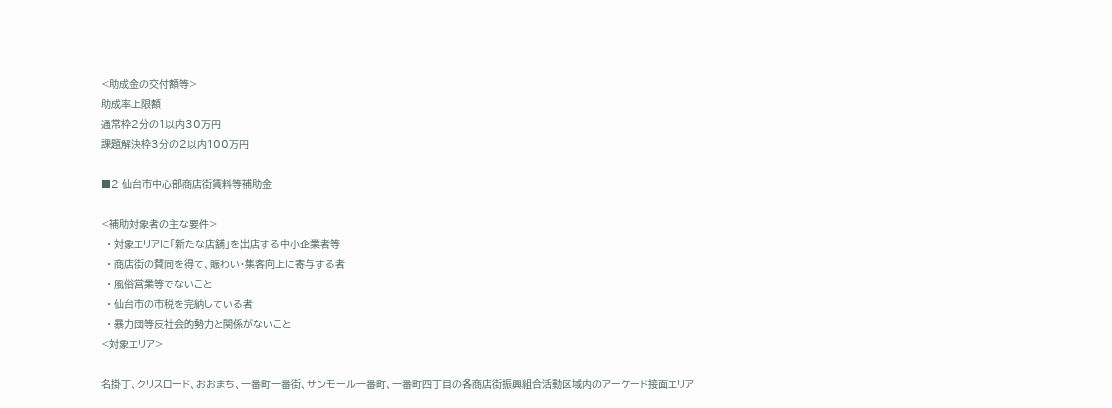<助成金の交付額等>
助成率上限額
通常枠2分の1以内30万円
課題解決枠3分の2以内100万円

■2 仙台市中心部商店街賃料等補助金

<補助対象者の主な要件>
  • 対象エリアに「新たな店舗」を出店する中小企業者等
  • 商店街の賛同を得て、賑わい・集客向上に寄与する者
  • 風俗営業等でないこと
  • 仙台市の市税を完納している者
  • 暴力団等反社会的勢力と関係がないこと
<対象エリア>

名掛丁、クリスロード、おおまち、一番町一番街、サンモール一番町、一番町四丁目の各商店街振興組合活動区域内のアーケード接面エリア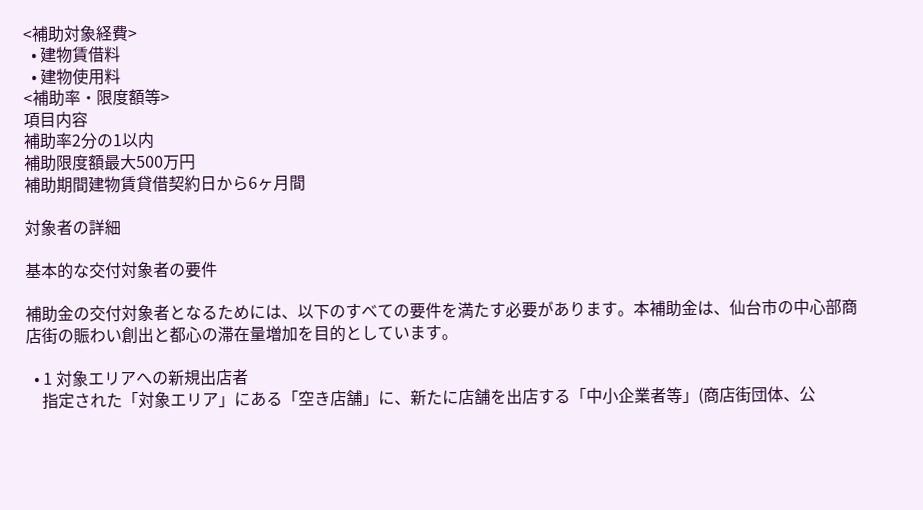<補助対象経費>
  • 建物賃借料
  • 建物使用料
<補助率・限度額等>
項目内容
補助率2分の1以内
補助限度額最大500万円
補助期間建物賃貸借契約日から6ヶ月間

対象者の詳細

基本的な交付対象者の要件

補助金の交付対象者となるためには、以下のすべての要件を満たす必要があります。本補助金は、仙台市の中心部商店街の賑わい創出と都心の滞在量増加を目的としています。

  • 1 対象エリアへの新規出店者
    指定された「対象エリア」にある「空き店舗」に、新たに店舗を出店する「中小企業者等」(商店街団体、公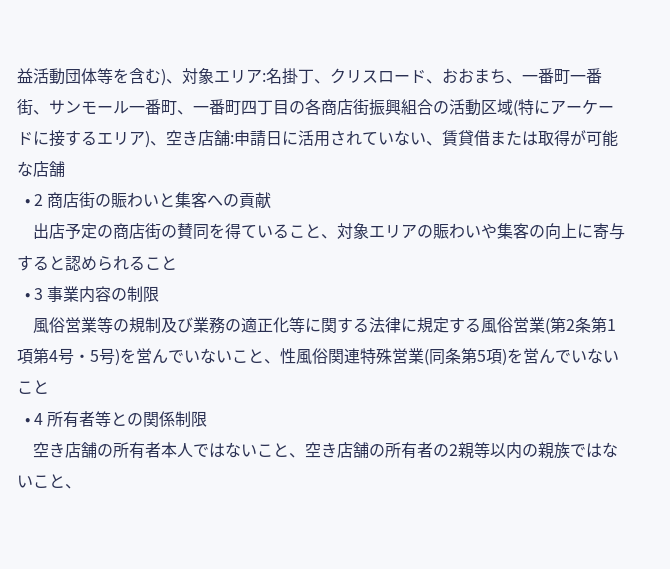益活動団体等を含む)、対象エリア:名掛丁、クリスロード、おおまち、一番町一番街、サンモール一番町、一番町四丁目の各商店街振興組合の活動区域(特にアーケードに接するエリア)、空き店舗:申請日に活用されていない、賃貸借または取得が可能な店舗
  • 2 商店街の賑わいと集客への貢献
    出店予定の商店街の賛同を得ていること、対象エリアの賑わいや集客の向上に寄与すると認められること
  • 3 事業内容の制限
    風俗営業等の規制及び業務の適正化等に関する法律に規定する風俗営業(第2条第1項第4号・5号)を営んでいないこと、性風俗関連特殊営業(同条第5項)を営んでいないこと
  • 4 所有者等との関係制限
    空き店舗の所有者本人ではないこと、空き店舗の所有者の2親等以内の親族ではないこと、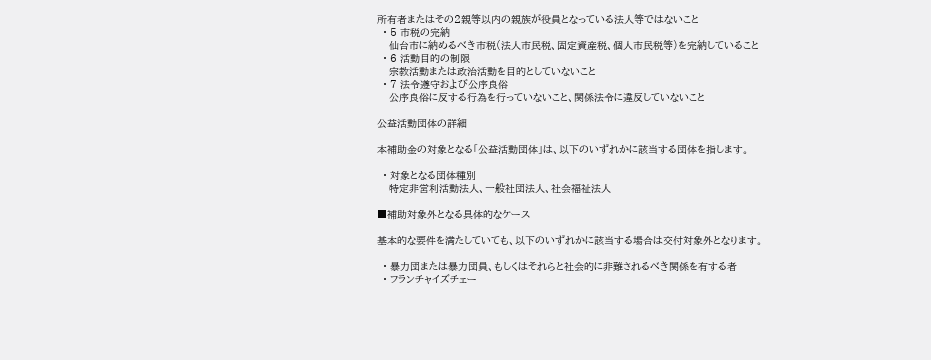所有者またはその2親等以内の親族が役員となっている法人等ではないこと
  • 5 市税の完納
    仙台市に納めるべき市税(法人市民税、固定資産税、個人市民税等)を完納していること
  • 6 活動目的の制限
    宗教活動または政治活動を目的としていないこと
  • 7 法令遵守および公序良俗
    公序良俗に反する行為を行っていないこと、関係法令に違反していないこと

公益活動団体の詳細

本補助金の対象となる「公益活動団体」は、以下のいずれかに該当する団体を指します。

  • 対象となる団体種別
    特定非営利活動法人、一般社団法人、社会福祉法人

■補助対象外となる具体的なケース

基本的な要件を満たしていても、以下のいずれかに該当する場合は交付対象外となります。

  • 暴力団または暴力団員、もしくはそれらと社会的に非難されるべき関係を有する者
  • フランチャイズチェー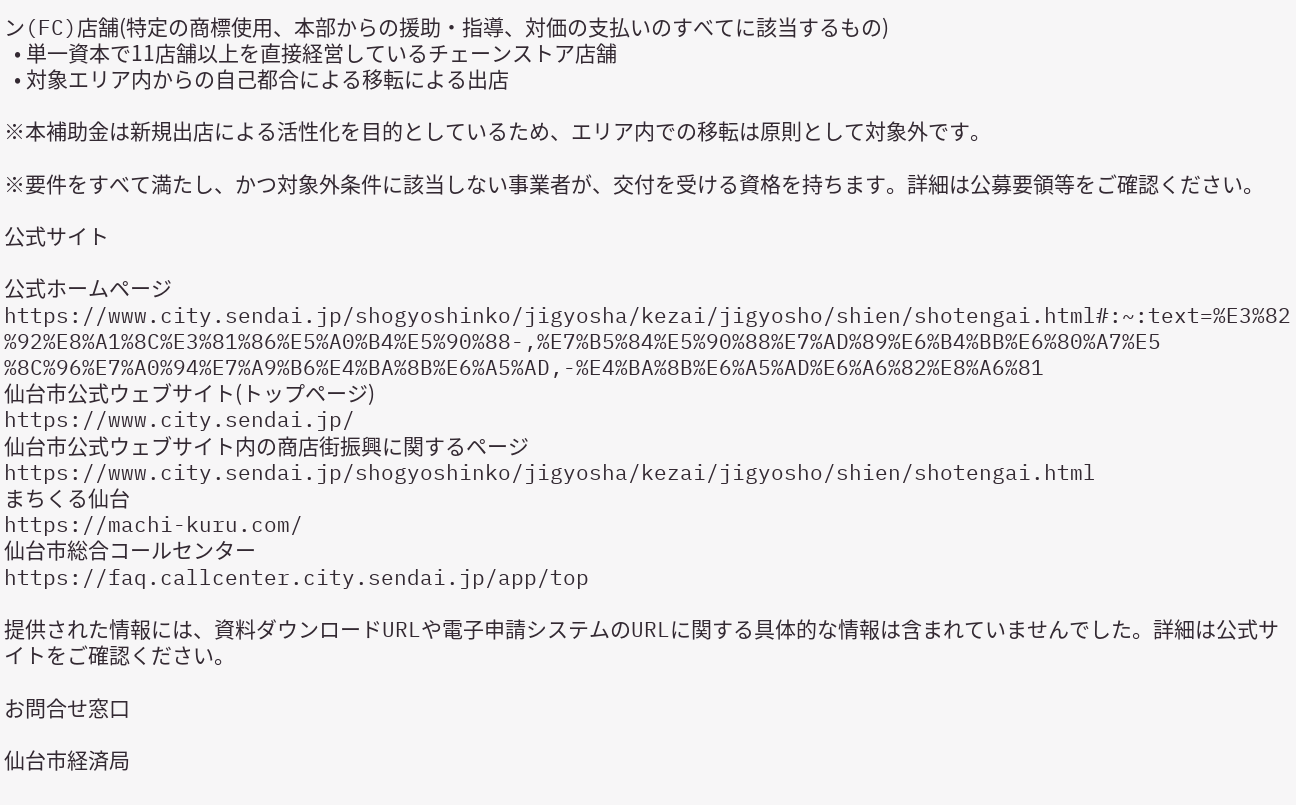ン(FC)店舗(特定の商標使用、本部からの援助・指導、対価の支払いのすべてに該当するもの)
  • 単一資本で11店舗以上を直接経営しているチェーンストア店舗
  • 対象エリア内からの自己都合による移転による出店

※本補助金は新規出店による活性化を目的としているため、エリア内での移転は原則として対象外です。

※要件をすべて満たし、かつ対象外条件に該当しない事業者が、交付を受ける資格を持ちます。詳細は公募要領等をご確認ください。

公式サイト

公式ホームページ
https://www.city.sendai.jp/shogyoshinko/jigyosha/kezai/jigyosho/shien/shotengai.html#:~:text=%E3%82%92%E8%A1%8C%E3%81%86%E5%A0%B4%E5%90%88-,%E7%B5%84%E5%90%88%E7%AD%89%E6%B4%BB%E6%80%A7%E5%8C%96%E7%A0%94%E7%A9%B6%E4%BA%8B%E6%A5%AD,-%E4%BA%8B%E6%A5%AD%E6%A6%82%E8%A6%81
仙台市公式ウェブサイト(トップページ)
https://www.city.sendai.jp/
仙台市公式ウェブサイト内の商店街振興に関するページ
https://www.city.sendai.jp/shogyoshinko/jigyosha/kezai/jigyosho/shien/shotengai.html
まちくる仙台
https://machi-kuru.com/
仙台市総合コールセンター
https://faq.callcenter.city.sendai.jp/app/top

提供された情報には、資料ダウンロードURLや電子申請システムのURLに関する具体的な情報は含まれていませんでした。詳細は公式サイトをご確認ください。

お問合せ窓口

仙台市経済局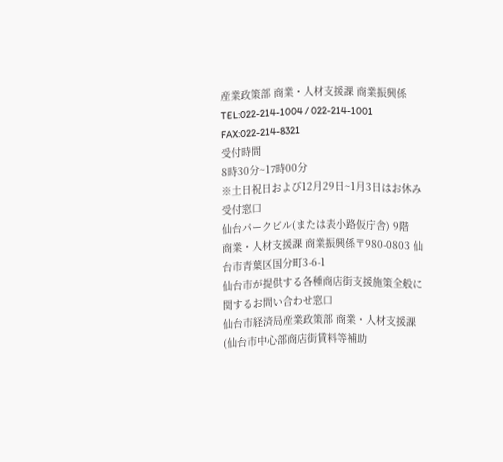産業政策部 商業・人材支援課 商業振興係
TEL:022-214-1004 / 022-214-1001
FAX:022-214-8321
受付時間
8時30分~17時00分
※土日祝日および12月29日~1月3日はお休み
受付窓口
仙台パークビル(または表小路仮庁舎) 9階
商業・人材支援課 商業振興係〒980-0803 仙台市青葉区国分町3-6-1
仙台市が提供する各種商店街支援施策全般に関するお問い合わせ窓口
仙台市経済局産業政策部 商業・人材支援課(仙台市中心部商店街賃料等補助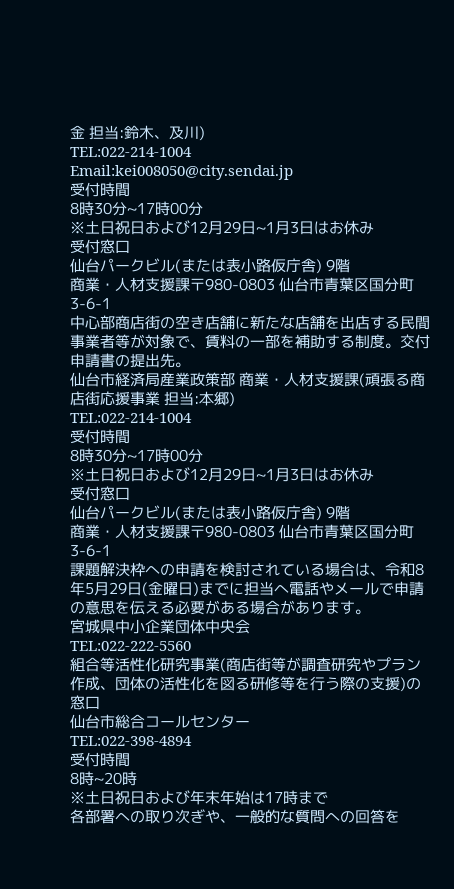金 担当:鈴木、及川)
TEL:022-214-1004
Email:kei008050@city.sendai.jp
受付時間
8時30分~17時00分
※土日祝日および12月29日~1月3日はお休み
受付窓口
仙台パークビル(または表小路仮庁舎) 9階
商業・人材支援課〒980-0803 仙台市青葉区国分町3-6-1
中心部商店街の空き店舗に新たな店舗を出店する民間事業者等が対象で、賃料の一部を補助する制度。交付申請書の提出先。
仙台市経済局産業政策部 商業・人材支援課(頑張る商店街応援事業 担当:本郷)
TEL:022-214-1004
受付時間
8時30分~17時00分
※土日祝日および12月29日~1月3日はお休み
受付窓口
仙台パークビル(または表小路仮庁舎) 9階
商業・人材支援課〒980-0803 仙台市青葉区国分町3-6-1
課題解決枠への申請を検討されている場合は、令和8年5月29日(金曜日)までに担当へ電話やメールで申請の意思を伝える必要がある場合があります。
宮城県中小企業団体中央会
TEL:022-222-5560
組合等活性化研究事業(商店街等が調査研究やプラン作成、団体の活性化を図る研修等を行う際の支援)の窓口
仙台市総合コールセンター
TEL:022-398-4894
受付時間
8時~20時
※土日祝日および年末年始は17時まで
各部署への取り次ぎや、一般的な質問への回答を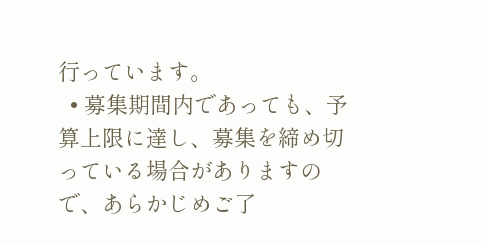行っています。
  • 募集期間内であっても、予算上限に達し、募集を締め切っている場合がありますので、あらかじめご了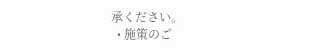承ください。
  • 施策のご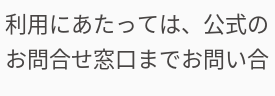利用にあたっては、公式のお問合せ窓口までお問い合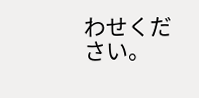わせください。